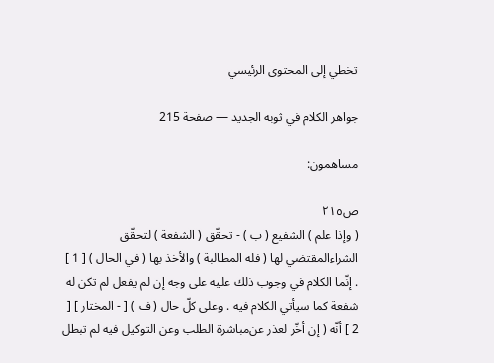تخطي إلى المحتوى الرئيسي

جواهر الكلام في ثوبه الجديد — صفحة 215

مساهمون:

ص٢١٥
( وإذا علم ) الشفيع ( ب ) - تحقّق ( الشفعة ) لتحقّق الشراءالمقتضي لها ( فله المطالبة ) والأخذ بها ( في الحال ) [ 1 ] . إنّما الكلام في وجوب ذلك عليه على وجه إن لم يفعل لم تكن له شفعة كما سيأتي الكلام فيه . وعلى كلّ حال ( ف ) [ - المختار ] [ 2 ] أنّه ( إن أخّر لعذر عن‌مباشرة الطلب وعن التوكيل فيه لم تبطل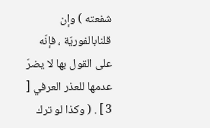شفعته ) وإن قلنابالفوريّة ، فإنّه على القول بها لا يضرّ عدمها للعذر العرفي [ 3 ] . ( وكذا لو ترك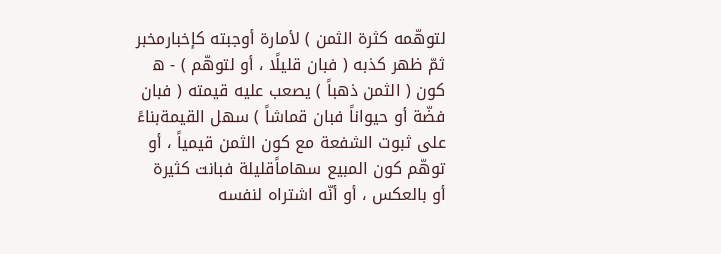لتوهّمه كثرة الثمن ) لأمارة أوجبته كإخبارمخبر ثمّ ظهر كذبه ( فبان قليلًا ، أو لتوهّم ) - ه كون ( الثمن ذهباً ) يصعب عليه قيمته ( فبان فضّة أو حيواناً فبان قماشاً ) سهل القيمةبناءً على ثبوت الشفعة مع كون الثمن قيمياً ، أو توهّم كون المبيع سهاماًقليلة فبانت كثيرة أو بالعكس ، أو أنّه اشتراه لنفسه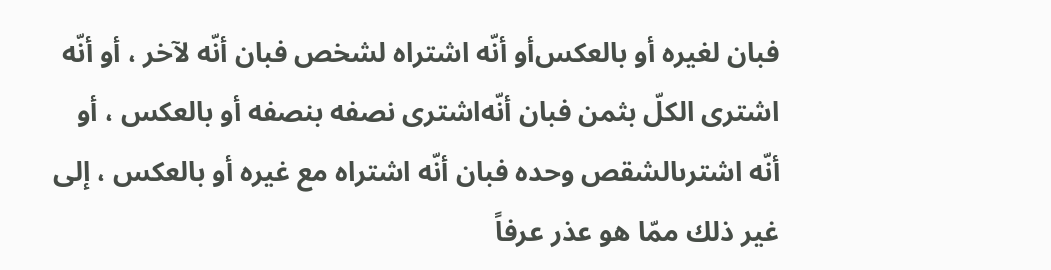فبان لغيره أو بالعكس‌أو أنّه اشتراه لشخص فبان أنّه لآخر ، أو أنّه اشترى الكلّ بثمن فبان أنّه‌اشترى نصفه بنصفه أو بالعكس ، أو أنّه اشترىالشقص وحده فبان أنّه اشتراه مع غيره أو بالعكس ، إلى غير ذلك ممّا هو عذر عرفاً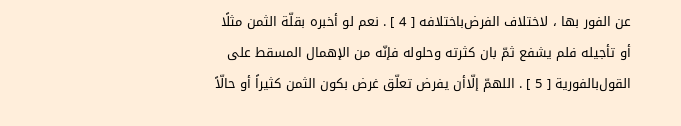عن الفور بها ، لاختلاف الفرض‌باختلافه [ 4 ] . نعم لو أخبره بقلّة الثمن مثلًا أو تأجيله فلم يشفع ثمّ بان كثرته وحلوله فإنّه من الإهمال المسقط على القول‌بالفورية [ 5 ] . اللهمّ إلّاأن يفرض تعلّق غرض بكون الثمن كثيراً أو حالّاً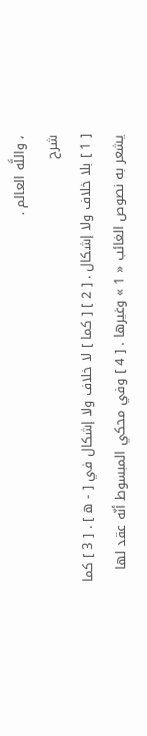، واللَّه العالم .
شرح
[ 1 ] بلا خلاف ولا إشكال . [ 2 ] [ كما ] لا خلاف ولا إشكال في [ - ه ] . [ 3 ] كما يشعر به نصوص الغائب « 1 » وغيرها . [ 4 ] وفي محكي المبسوط أنّه عقد لها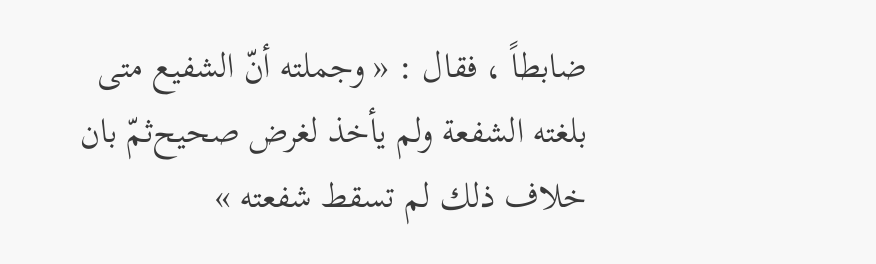ضابطاً ، فقال : « وجملته أنّ الشفيع متى بلغته الشفعة ولم يأخذ لغرض صحيح‌ثمّ بان خلاف ذلك لم تسقط شفعته »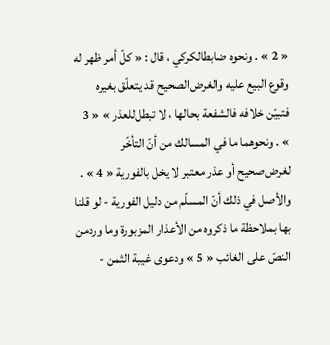« 2 » . ونحوه ضابطالكركي ، قال : « كلّ أمر ظهر له وقوع البيع عليه والغرض‌الصحيح قد يتعلّق بغيره فتبيّن خلافه فالشفعة بحالها ، لا تبطل‌للعذر » « 3 » . ونحوهما ما في المسالك من أنّ التأخّر لغرض‌صحيح أو عذر معتبر لا يخل بالفورية « 4 » . والأصل في ذلك أنّ المسلّم من دليل الفورية - لو قلنا بها بملاحظة ما ذكروه من الأعذار المزبورة وما وردمن النصّ على الغائب « 5 » ودعوى غيبة الثمن -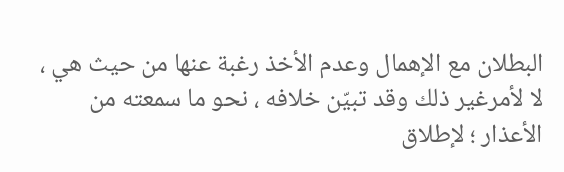البطلان مع الإهمال وعدم الأخذ رغبة عنها من حيث هي ، لا لأمرغير ذلك وقد تبيّن خلافه ، نحو ما سمعته من الأعذار ؛ لإطلاق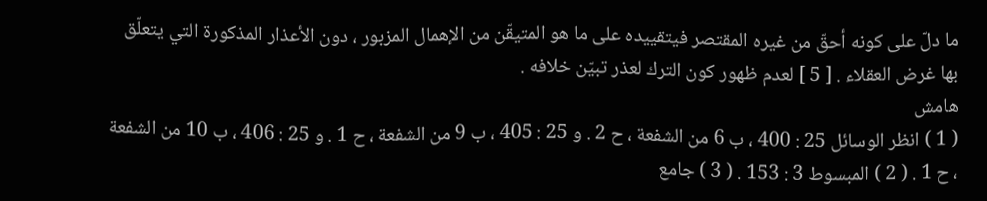ما دلّ على كونه أحقّ من غيره المقتصر فيتقييده على ما هو المتيقّن من الإهمال المزبور ، دون الأعذار المذكورة التي يتعلّق بها غرض العقلاء . [ 5 ] لعدم ظهور كون الترك لعذر تبيّن خلافه .
هامش
( 1 ) انظر الوسائل 25 : 400 ، ب 6 من الشفعة ، ح 2 . و 25 : 405 ، ب 9 من الشفعة ، ح 1 . و 25 : 406 ، ب 10 من الشفعة ، ح 1 . ( 2 ) المبسوط 3 : 153 . ( 3 ) جامع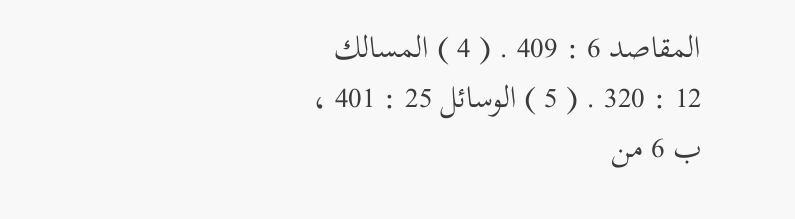المقاصد 6 : 409 . ( 4 ) المسالك 12 : 320 . ( 5 ) الوسائل 25 : 401 ، ب 6 من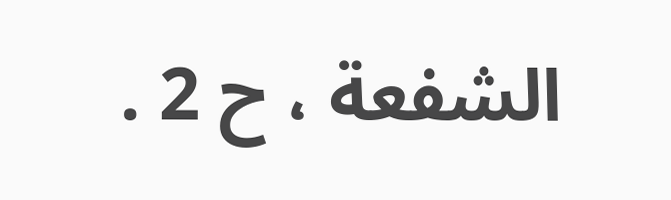الشفعة ، ح 2 .